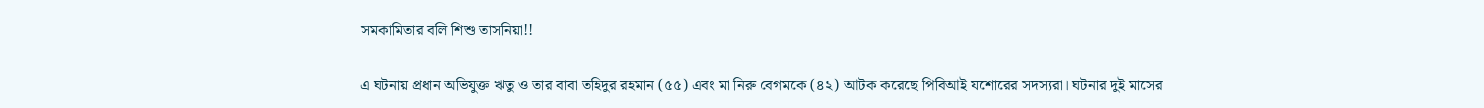সমকামিতার বলি শিশু তাসনিয়া!!

এ ঘটনায় প্রধান অভিযুক্ত ঋতু ও তার বাবা তহিদুর রহমান (৫৫) এবং মা নিরু বেগমকে (৪২) আটক করেছে পিবিআই যশোরের সদস্যরা। ঘটনার দুই মাসের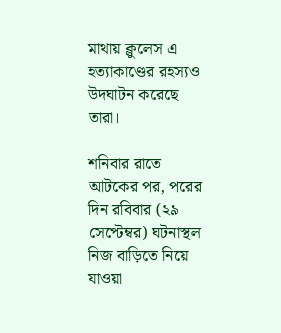মাথায় ক্লুলেস এ হত্যাকাণ্ডের রহস্যও উদঘাটন করেছে তারা।

শনিবার রাতে আটকের পর, পরের দিন রবিবার (২৯ সেপ্টেম্বর) ঘটনাস্থল নিজ বাড়িতে নিয়ে যাওয়া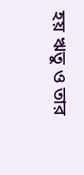হয় ঋতু ও তার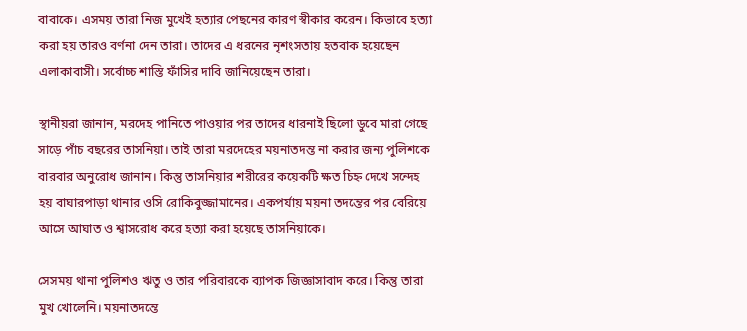বাবাকে। এসময় তারা নিজ মুখেই হত্যার পেছনের কারণ স্বীকার করেন। কিভাবে হত্যা করা হয় তারও বর্ণনা দেন তারা। তাদের এ ধরনের নৃশংসতায় হতবাক হয়েছেন এলাকাবাসী। সর্বোচ্চ শাস্তি ফাঁসির দাবি জানিয়েছেন তারা।

স্থানীয়রা জানান, মরদেহ পানিতে পাওয়ার পর তাদের ধারনাই ছিলো ডুবে মারা গেছে সাড়ে পাঁচ বছরের তাসনিয়া। তাই তারা মরদেহের ময়নাতদন্ত না করার জন্য পুলিশকে বারবার অনুরোধ জানান। কিন্তু তাসনিয়ার শরীরের কয়েকটি ক্ষত চিহ্ন দেখে সন্দেহ হয় বাঘারপাড়া থানার ওসি রোকিবুজ্জামানের। একপর্যায় ময়না তদন্তের পর বেরিয়ে আসে আঘাত ও শ্বাসরোধ করে হত্যা করা হয়েছে তাসনিয়াকে।

সেসময় থানা পুলিশও ঋতু ও তার পরিবারকে ব্যাপক জিজ্ঞাসাবাদ করে। কিন্তু তারা মুখ খোলেনি। ময়নাতদন্তে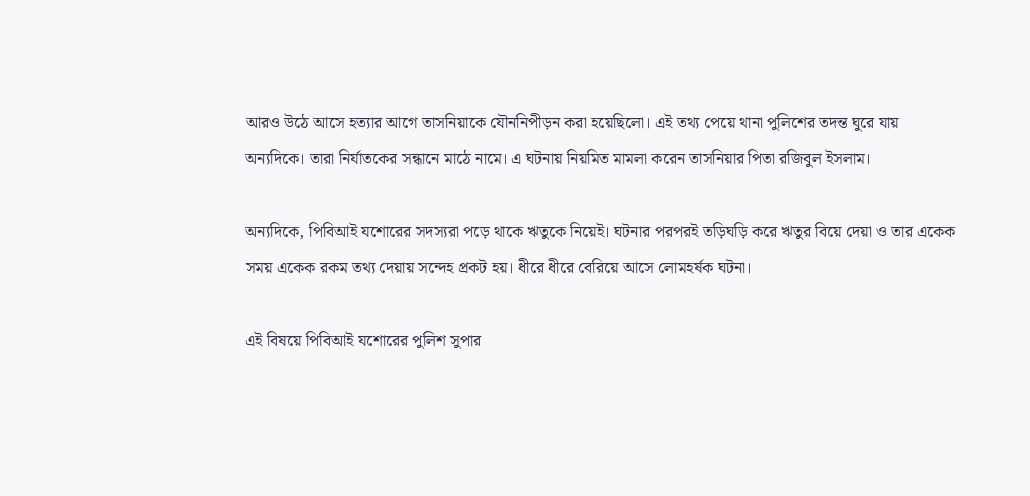আরও উঠে আসে হত্যার আগে তাসনিয়াকে যৌননিপীড়ন করা হয়েছিলো। এই তথ্য পেয়ে থানা পুলিশের তদন্ত ঘুরে যায় অন্যদিকে। তারা নির্যাতকের সন্ধানে মাঠে নামে। এ ঘটনায় নিয়মিত মামলা করেন তাসনিয়ার পিতা রজিবুল ইসলাম।

অন্যদিকে, পিবিআই যশোরের সদস্যরা পড়ে থাকে ঋতুকে নিয়েই। ঘটনার পরপরই তড়িঘড়ি করে ঋতুর বিয়ে দেয়া ও তার একেক সময় একেক রকম তথ্য দেয়ায় সন্দেহ প্রকট হয়। ধীরে ধীরে বেরিয়ে আসে লোমহর্ষক ঘটনা।

এই বিষয়ে পিবিআই যশোরের পুলিশ সুপার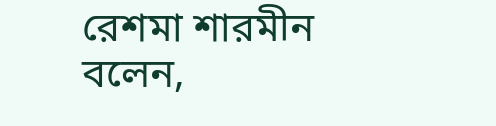রেশমা শারমীন বলেন,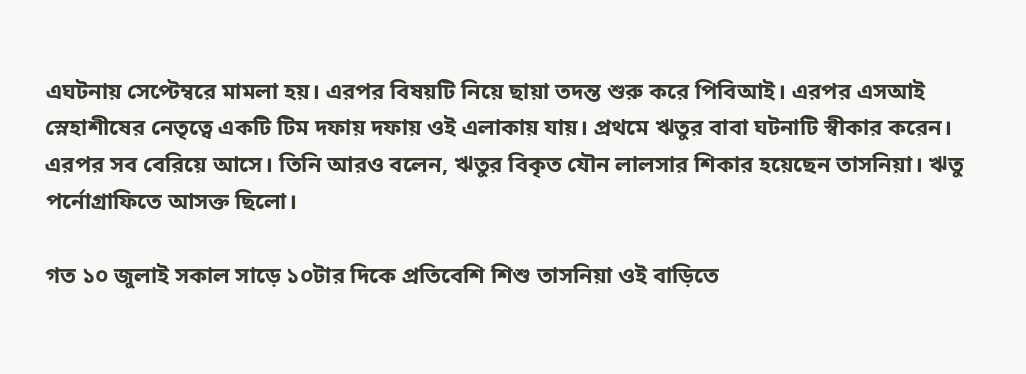এঘটনায় সেপ্টেম্বরে মামলা হয়। এরপর বিষয়টি নিয়ে ছায়া তদন্ত শুরু করে পিবিআই। এরপর এসআই স্নেহাশীষের নেতৃত্বে একটি টিম দফায় দফায় ওই এলাকায় যায়। প্রথমে ঋতুর বাবা ঘটনাটি স্বীকার করেন। এরপর সব বেরিয়ে আসে। তিনি আরও বলেন, ঋতুর বিকৃত যৌন লালসার শিকার হয়েছেন তাসনিয়া। ঋতু পর্নোগ্রাফিতে আসক্ত ছিলো।

গত ১০ জুলাই সকাল সাড়ে ১০টার দিকে প্রতিবেশি শিশু তাসনিয়া ওই বাড়িতে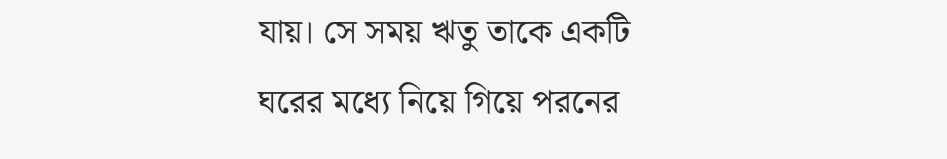যায়। সে সময় ঋতু তাকে একটি ঘরের মধ্যে নিয়ে গিয়ে পরনের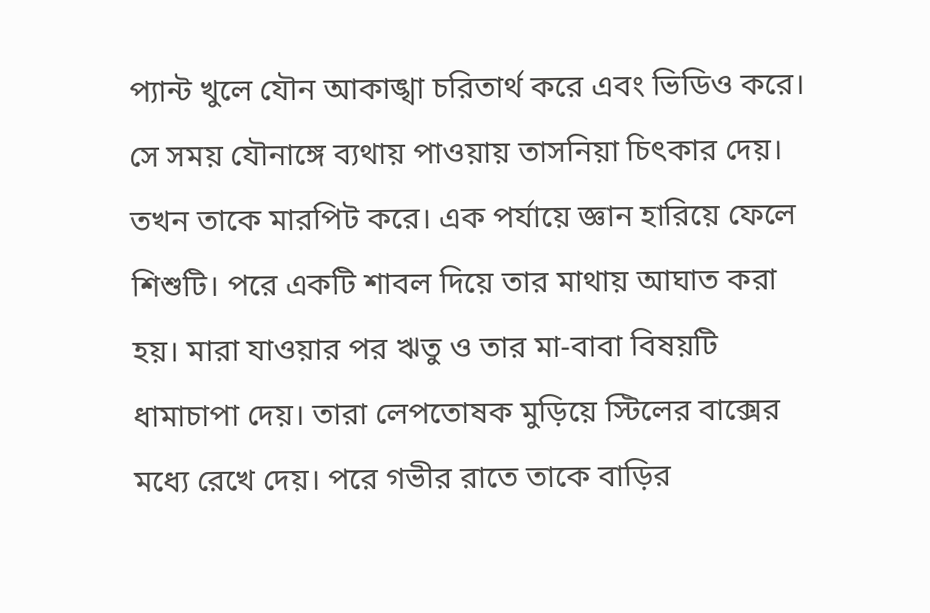প্যান্ট খুলে যৌন আকাঙ্খা চরিতার্থ করে এবং ভিডিও করে। সে সময় যৌনাঙ্গে ব্যথায় পাওয়ায় তাসনিয়া চিৎকার দেয়। তখন তাকে মারপিট করে। এক পর্যায়ে জ্ঞান হারিয়ে ফেলে শিশুটি। পরে একটি শাবল দিয়ে তার মাথায় আঘাত করা হয়। মারা যাওয়ার পর ঋতু ও তার মা-বাবা বিষয়টি ধামাচাপা দেয়। তারা লেপতোষক মুড়িয়ে স্টিলের বাক্সের মধ্যে রেখে দেয়। পরে গভীর রাতে তাকে বাড়ির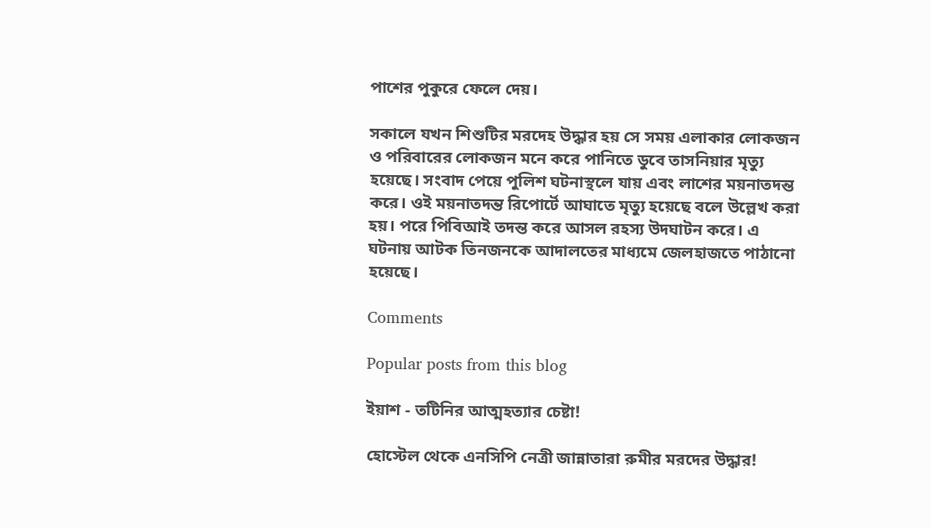পাশের পুকুরে ফেলে দেয়।

সকালে যখন শিশুটির মরদেহ উদ্ধার হয় সে সময় এলাকার লোকজন ও পরিবারের লোকজন মনে করে পানিতে ডুবে তাসনিয়ার মৃত্যু হয়েছে। সংবাদ পেয়ে পুলিশ ঘটনাস্থলে যায় এবং লাশের ময়নাতদন্ত করে। ওই ময়নাতদন্ত রিপোর্টে আঘাতে মৃত্যু হয়েছে বলে উল্লেখ করা হয়। পরে পিবিআই তদন্ত করে আসল রহস্য উদঘাটন করে। এ ঘটনায় আটক তিনজনকে আদালতের মাধ্যমে জেলহাজতে পাঠানো হয়েছে।

Comments

Popular posts from this blog

ইয়াশ - তটিনির আত্মহত্যার চেষ্টা!

হোস্টেল থেকে এনসিপি নেত্রী জান্নাতারা রুমীর মরদের উদ্ধার!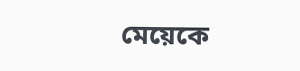মেয়েকে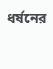ধর্ষনের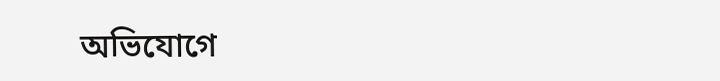অভিযোগে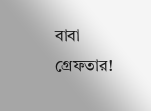বাবা গ্রেফতার!